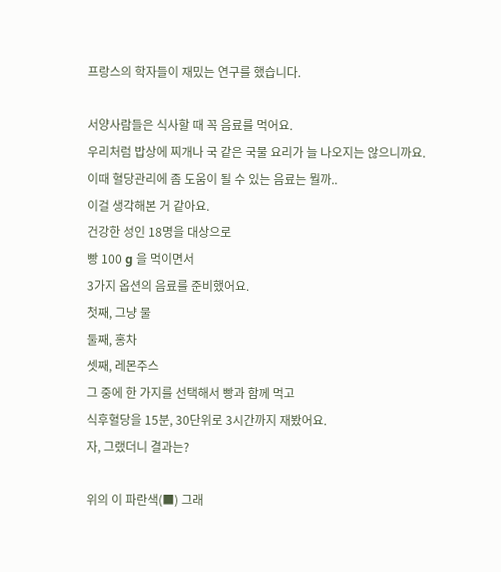프랑스의 학자들이 재밌는 연구를 했습니다.

서양사람들은 식사할 때 꼭 음료를 먹어요.
우리처럼 밥상에 찌개나 국 같은 국물 요리가 늘 나오지는 않으니까요.
이때 혈당관리에 좀 도움이 될 수 있는 음료는 뭘까..
이걸 생각해본 거 같아요.
건강한 성인 18명을 대상으로
빵 100 g 을 먹이면서
3가지 옵션의 음료를 준비했어요.
첫째, 그냥 물
둘째, 홍차
셋째, 레몬주스
그 중에 한 가지를 선택해서 빵과 함께 먹고
식후혈당을 15분, 30단위로 3시간까지 재봤어요.
자, 그랬더니 결과는?

위의 이 파란색(■) 그래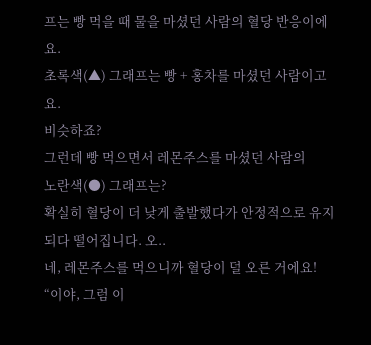프는 빵 먹을 때 물을 마셨던 사람의 혈당 반응이에요.
초록색(▲) 그래프는 빵 + 홍차를 마셨던 사람이고요.
비슷하죠?
그런데 빵 먹으면서 레몬주스를 마셨던 사람의
노란색(●) 그래프는?
확실히 혈당이 더 낮게 출발했다가 안정적으로 유지되다 떨어집니다. 오..
네, 레몬주스를 먹으니까 혈당이 덜 오른 거에요!
“이야, 그럼 이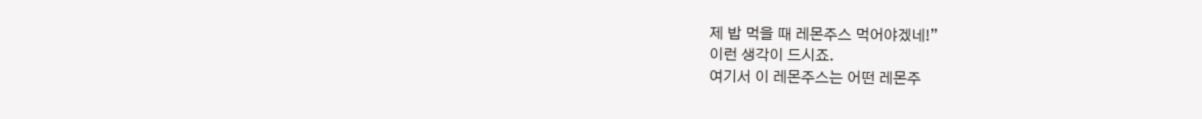제 밥 먹을 때 레몬주스 먹어야겠네!”
이런 생각이 드시죠.
여기서 이 레몬주스는 어떤 레몬주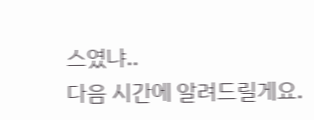스였냐..
다음 시간에 알려드릴게요.